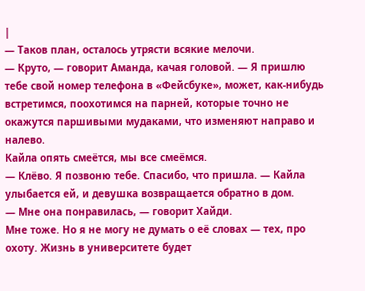|
— Таков план, осталось утрясти всякие мелочи.
— Круто, — говорит Аманда, качая головой. — Я пришлю тебе свой номер телефона в «Фейсбуке», может, как-нибудь встретимся, поохотимся на парней, которые точно не окажутся паршивыми мудаками, что изменяют направо и налево.
Кайла опять смеётся, мы все смеёмся.
— Клёво. Я позвоню тебе. Спасибо, что пришла. — Кайла улыбается ей, и девушка возвращается обратно в дом.
— Мне она понравилась, — говорит Хайди.
Мне тоже. Но я не могу не думать о её словах — тех, про охоту. Жизнь в университете будет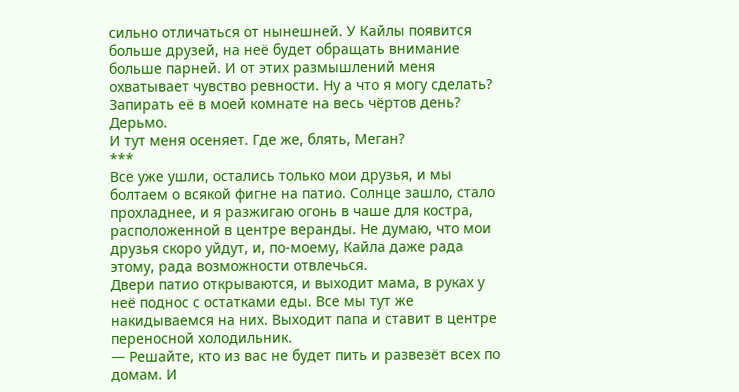сильно отличаться от нынешней. У Кайлы появится больше друзей, на неё будет обращать внимание больше парней. И от этих размышлений меня охватывает чувство ревности. Ну а что я могу сделать? Запирать её в моей комнате на весь чёртов день? Дерьмо.
И тут меня осеняет. Где же, блять, Меган?
***
Все уже ушли, остались только мои друзья, и мы болтаем о всякой фигне на патио. Солнце зашло, стало прохладнее, и я разжигаю огонь в чаше для костра, расположенной в центре веранды. Не думаю, что мои друзья скоро уйдут, и, по-моему, Кайла даже рада этому, рада возможности отвлечься.
Двери патио открываются, и выходит мама, в руках у неё поднос с остатками еды. Все мы тут же накидываемся на них. Выходит папа и ставит в центре переносной холодильник.
— Решайте, кто из вас не будет пить и развезёт всех по домам. И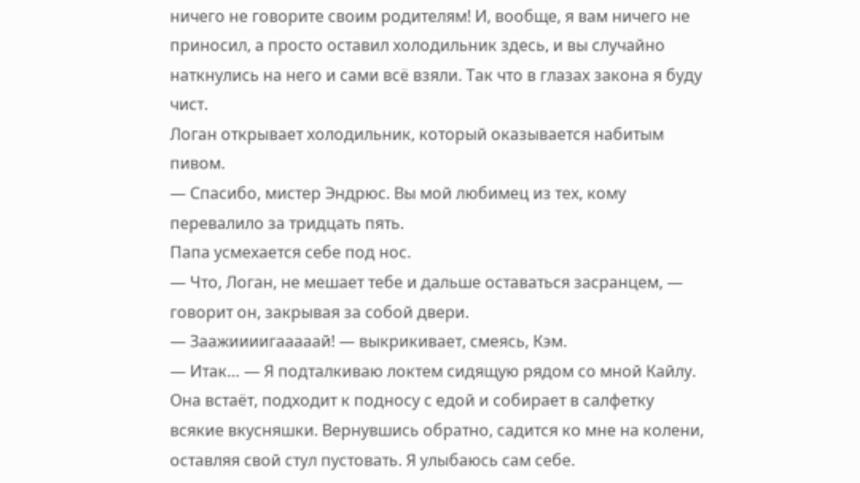ничего не говорите своим родителям! И, вообще, я вам ничего не приносил, а просто оставил холодильник здесь, и вы случайно наткнулись на него и сами всё взяли. Так что в глазах закона я буду чист.
Логан открывает холодильник, который оказывается набитым пивом.
— Спасибо, мистер Эндрюс. Вы мой любимец из тех, кому перевалило за тридцать пять.
Папа усмехается себе под нос.
— Что, Логан, не мешает тебе и дальше оставаться засранцем, — говорит он, закрывая за собой двери.
— Заажиииигааааай! — выкрикивает, смеясь, Кэм.
— Итак… — Я подталкиваю локтем сидящую рядом со мной Кайлу. Она встаёт, подходит к подносу с едой и собирает в салфетку всякие вкусняшки. Вернувшись обратно, садится ко мне на колени, оставляя свой стул пустовать. Я улыбаюсь сам себе.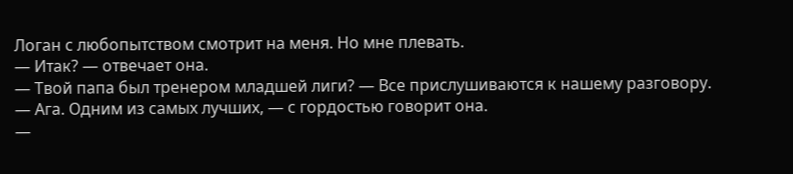Логан с любопытством смотрит на меня. Но мне плевать.
— Итак? — отвечает она.
— Твой папа был тренером младшей лиги? — Все прислушиваются к нашему разговору.
— Ага. Одним из самых лучших, — с гордостью говорит она.
—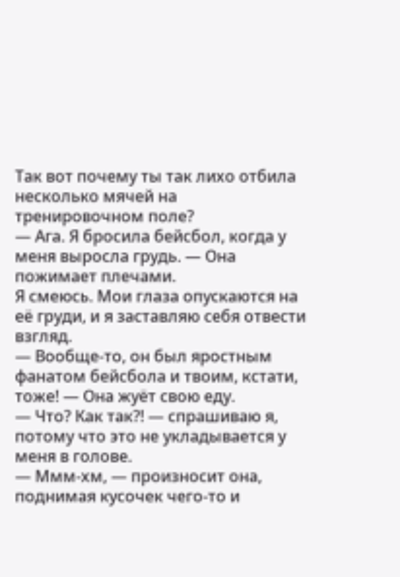Так вот почему ты так лихо отбила несколько мячей на тренировочном поле?
— Ага. Я бросила бейсбол, когда у меня выросла грудь. — Она пожимает плечами.
Я смеюсь. Мои глаза опускаются на её груди, и я заставляю себя отвести взгляд.
— Вообще-то, он был яростным фанатом бейсбола и твоим, кстати, тоже! — Она жуёт свою еду.
— Что? Как так?! — спрашиваю я, потому что это не укладывается у меня в голове.
— Ммм-хм, — произносит она, поднимая кусочек чего-то и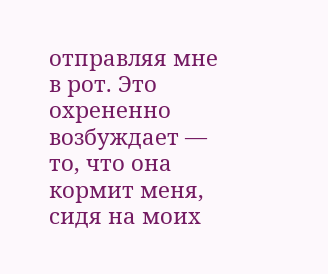отправляя мне в рот. Это охрененно возбуждает — то, что она кормит меня, сидя на моих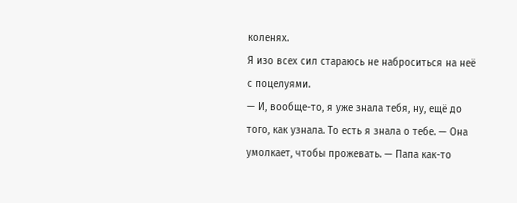коленях.
Я изо всех сил стараюсь не наброситься на неё с поцелуями.
— И, вообще-то, я уже знала тебя, ну, ещё до того, как узнала. То есть я знала о тебе. — Она умолкает, чтобы прожевать. — Папа как-то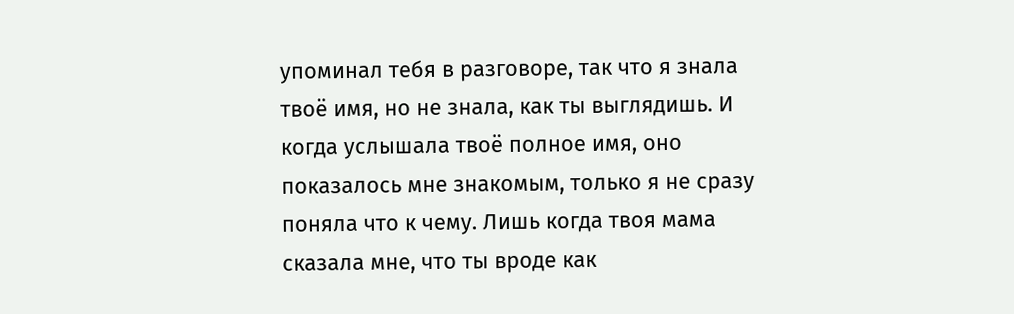упоминал тебя в разговоре, так что я знала твоё имя, но не знала, как ты выглядишь. И когда услышала твоё полное имя, оно показалось мне знакомым, только я не сразу поняла что к чему. Лишь когда твоя мама сказала мне, что ты вроде как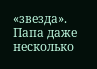«звезда». Папа даже несколько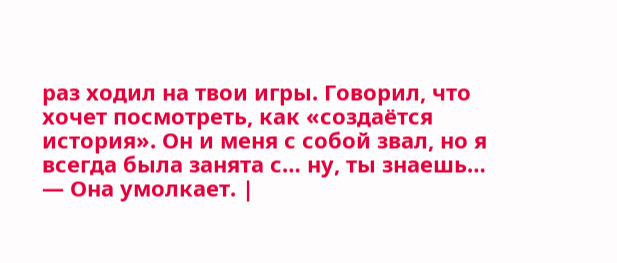раз ходил на твои игры. Говорил, что хочет посмотреть, как «создаётся история». Он и меня с собой звал, но я всегда была занята с… ну, ты знаешь… — Она умолкает. |